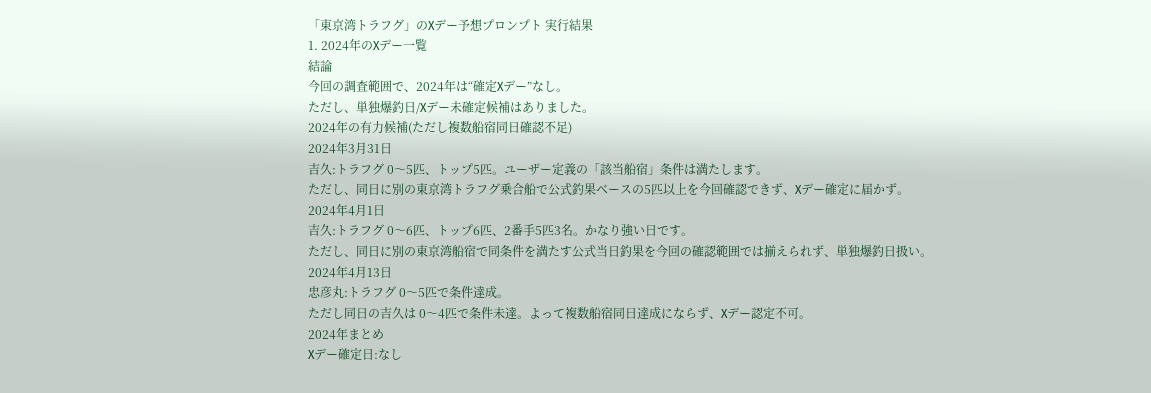「東京湾トラフグ」のXデー予想プロンプト 実行結果
1. 2024年のXデー一覧
結論
今回の調査範囲で、2024年は“確定Xデー”なし。
ただし、単独爆釣日/Xデー未確定候補はありました。
2024年の有力候補(ただし複数船宿同日確認不足)
2024年3月31日
吉久:トラフグ 0〜5匹、トップ5匹。ユーザー定義の「該当船宿」条件は満たします。
ただし、同日に別の東京湾トラフグ乗合船で公式釣果ベースの5匹以上を今回確認できず、Xデー確定に届かず。
2024年4月1日
吉久:トラフグ 0〜6匹、トップ6匹、2番手5匹3名。かなり強い日です。
ただし、同日に別の東京湾船宿で同条件を満たす公式当日釣果を今回の確認範囲では揃えられず、単独爆釣日扱い。
2024年4月13日
忠彦丸:トラフグ 0〜5匹で条件達成。
ただし同日の吉久は 0〜4匹で条件未達。よって複数船宿同日達成にならず、Xデー認定不可。
2024年まとめ
Xデー確定日:なし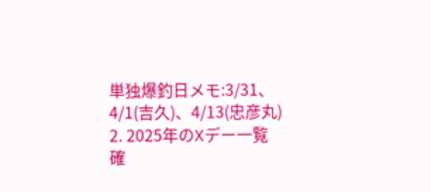単独爆釣日メモ:3/31、4/1(吉久)、4/13(忠彦丸)
2. 2025年のXデー一覧
確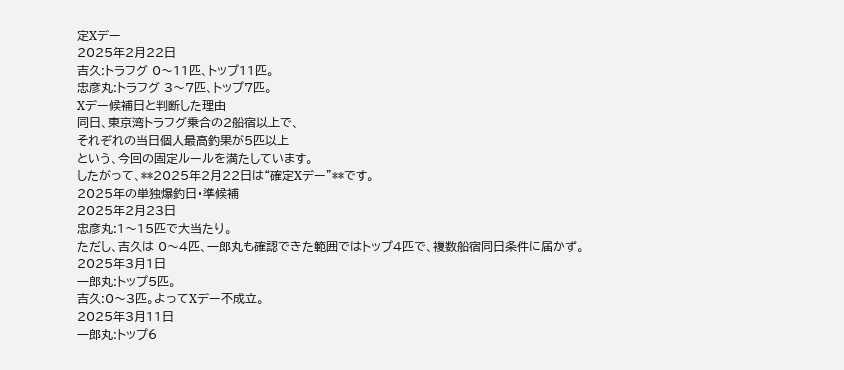定Xデー
2025年2月22日
吉久:トラフグ 0〜11匹、トップ11匹。
忠彦丸:トラフグ 3〜7匹、トップ7匹。
Xデー候補日と判断した理由
同日、東京湾トラフグ乗合の2船宿以上で、
それぞれの当日個人最高釣果が5匹以上
という、今回の固定ルールを満たしています。
したがって、**2025年2月22日は“確定Xデー”**です。
2025年の単独爆釣日・準候補
2025年2月23日
忠彦丸:1〜15匹で大当たり。
ただし、吉久は 0〜4匹、一郎丸も確認できた範囲ではトップ4匹で、複数船宿同日条件に届かず。
2025年3月1日
一郎丸:トップ5匹。
吉久:0〜3匹。よってXデー不成立。
2025年3月11日
一郎丸:トップ6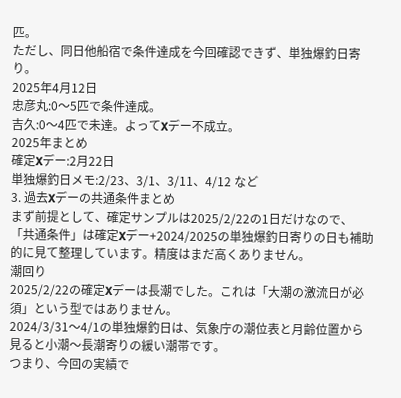匹。
ただし、同日他船宿で条件達成を今回確認できず、単独爆釣日寄り。
2025年4月12日
忠彦丸:0〜5匹で条件達成。
吉久:0〜4匹で未達。よってXデー不成立。
2025年まとめ
確定Xデー:2月22日
単独爆釣日メモ:2/23、3/1、3/11、4/12 など
3. 過去Xデーの共通条件まとめ
まず前提として、確定サンプルは2025/2/22の1日だけなので、「共通条件」は確定Xデー+2024/2025の単独爆釣日寄りの日も補助的に見て整理しています。精度はまだ高くありません。
潮回り
2025/2/22の確定Xデーは長潮でした。これは「大潮の激流日が必須」という型ではありません。
2024/3/31〜4/1の単独爆釣日は、気象庁の潮位表と月齢位置から見ると小潮〜長潮寄りの緩い潮帯です。
つまり、今回の実績で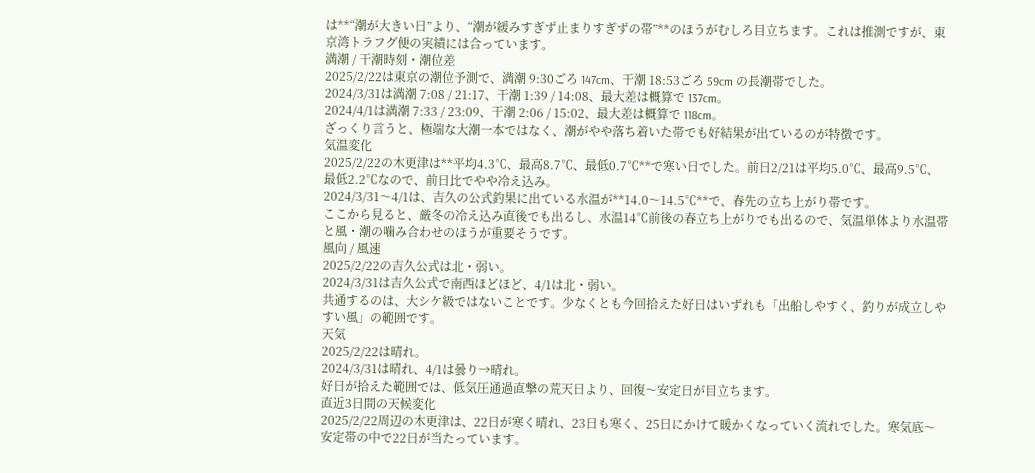は**“潮が大きい日”より、“潮が緩みすぎず止まりすぎずの帯”**のほうがむしろ目立ちます。これは推測ですが、東京湾トラフグ便の実績には合っています。
満潮 / 干潮時刻・潮位差
2025/2/22は東京の潮位予測で、満潮 9:30ごろ 147cm、干潮 18:53ごろ 59cm の長潮帯でした。
2024/3/31は満潮 7:08 / 21:17、干潮 1:39 / 14:08、最大差は概算で 137cm。
2024/4/1は満潮 7:33 / 23:09、干潮 2:06 / 15:02、最大差は概算で 118cm。
ざっくり言うと、極端な大潮一本ではなく、潮がやや落ち着いた帯でも好結果が出ているのが特徴です。
気温変化
2025/2/22の木更津は**平均4.3℃、最高8.7℃、最低0.7℃**で寒い日でした。前日2/21は平均5.0℃、最高9.5℃、最低2.2℃なので、前日比でやや冷え込み。
2024/3/31〜4/1は、吉久の公式釣果に出ている水温が**14.0〜14.5℃**で、春先の立ち上がり帯です。
ここから見ると、厳冬の冷え込み直後でも出るし、水温14℃前後の春立ち上がりでも出るので、気温単体より水温帯と風・潮の噛み合わせのほうが重要そうです。
風向 / 風速
2025/2/22の吉久公式は北・弱い。
2024/3/31は吉久公式で南西ほどほど、4/1は北・弱い。
共通するのは、大シケ級ではないことです。少なくとも今回拾えた好日はいずれも「出船しやすく、釣りが成立しやすい風」の範囲です。
天気
2025/2/22は晴れ。
2024/3/31は晴れ、4/1は曇り→晴れ。
好日が拾えた範囲では、低気圧通過直撃の荒天日より、回復〜安定日が目立ちます。
直近3日間の天候変化
2025/2/22周辺の木更津は、22日が寒く晴れ、23日も寒く、25日にかけて暖かくなっていく流れでした。寒気底〜安定帯の中で22日が当たっています。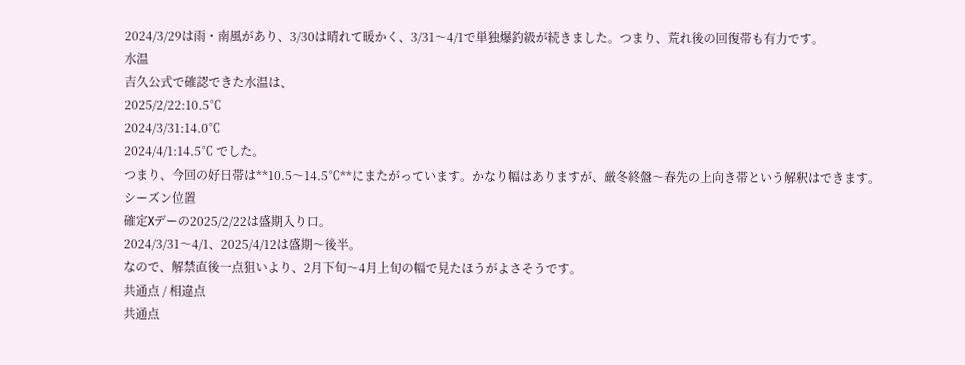2024/3/29は雨・南風があり、3/30は晴れて暖かく、3/31〜4/1で単独爆釣級が続きました。つまり、荒れ後の回復帯も有力です。
水温
吉久公式で確認できた水温は、
2025/2/22:10.5℃
2024/3/31:14.0℃
2024/4/1:14.5℃ でした。
つまり、今回の好日帯は**10.5〜14.5℃**にまたがっています。かなり幅はありますが、厳冬終盤〜春先の上向き帯という解釈はできます。
シーズン位置
確定Xデーの2025/2/22は盛期入り口。
2024/3/31〜4/1、2025/4/12は盛期〜後半。
なので、解禁直後一点狙いより、2月下旬〜4月上旬の幅で見たほうがよさそうです。
共通点 / 相違点
共通点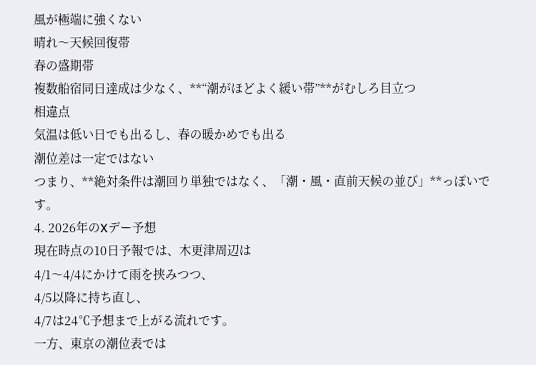風が極端に強くない
晴れ〜天候回復帯
春の盛期帯
複数船宿同日達成は少なく、**“潮がほどよく緩い帯”**がむしろ目立つ
相違点
気温は低い日でも出るし、春の暖かめでも出る
潮位差は一定ではない
つまり、**絶対条件は潮回り単独ではなく、「潮・風・直前天候の並び」**っぽいです。
4. 2026年のXデー予想
現在時点の10日予報では、木更津周辺は
4/1〜4/4にかけて雨を挟みつつ、
4/5以降に持ち直し、
4/7は24℃予想まで上がる流れです。
一方、東京の潮位表では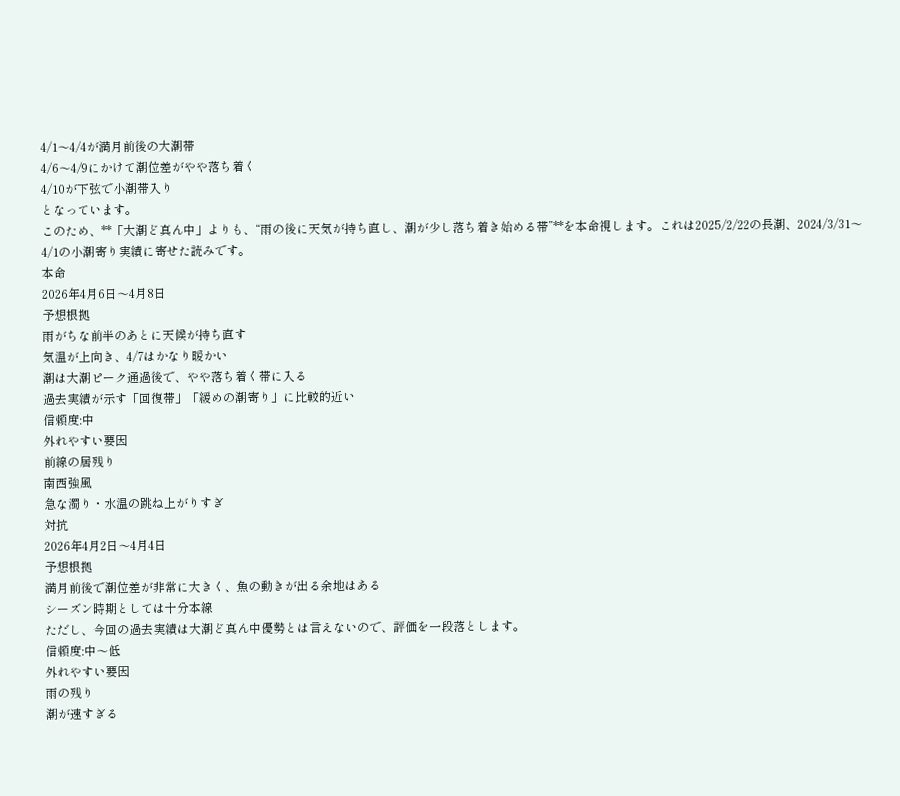4/1〜4/4が満月前後の大潮帯
4/6〜4/9にかけて潮位差がやや落ち着く
4/10が下弦で小潮帯入り
となっています。
このため、**「大潮ど真ん中」よりも、“雨の後に天気が持ち直し、潮が少し落ち着き始める帯”**を本命視します。これは2025/2/22の長潮、2024/3/31〜4/1の小潮寄り実績に寄せた読みです。
本命
2026年4月6日〜4月8日
予想根拠
雨がちな前半のあとに天候が持ち直す
気温が上向き、4/7はかなり暖かい
潮は大潮ピーク通過後で、やや落ち着く帯に入る
過去実績が示す「回復帯」「緩めの潮寄り」に比較的近い
信頼度:中
外れやすい要因
前線の居残り
南西強風
急な濁り・水温の跳ね上がりすぎ
対抗
2026年4月2日〜4月4日
予想根拠
満月前後で潮位差が非常に大きく、魚の動きが出る余地はある
シーズン時期としては十分本線
ただし、今回の過去実績は大潮ど真ん中優勢とは言えないので、評価を一段落とします。
信頼度:中〜低
外れやすい要因
雨の残り
潮が速すぎる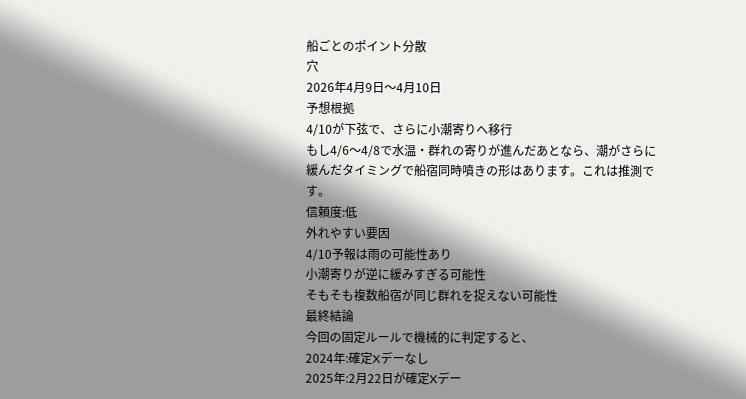船ごとのポイント分散
穴
2026年4月9日〜4月10日
予想根拠
4/10が下弦で、さらに小潮寄りへ移行
もし4/6〜4/8で水温・群れの寄りが進んだあとなら、潮がさらに緩んだタイミングで船宿同時噴きの形はあります。これは推測です。
信頼度:低
外れやすい要因
4/10予報は雨の可能性あり
小潮寄りが逆に緩みすぎる可能性
そもそも複数船宿が同じ群れを捉えない可能性
最終結論
今回の固定ルールで機械的に判定すると、
2024年:確定Xデーなし
2025年:2月22日が確定Xデー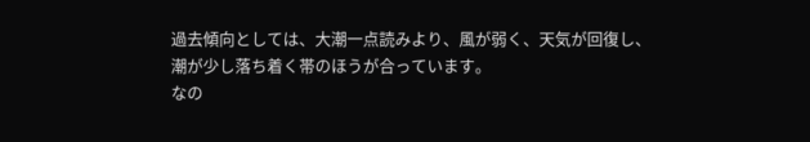過去傾向としては、大潮一点読みより、風が弱く、天気が回復し、潮が少し落ち着く帯のほうが合っています。
なの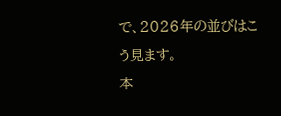で、2026年の並びはこう見ます。
本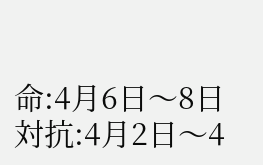命:4月6日〜8日
対抗:4月2日〜4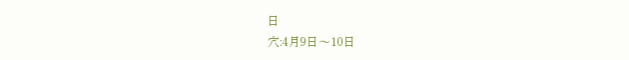日
穴:4月9日〜10日